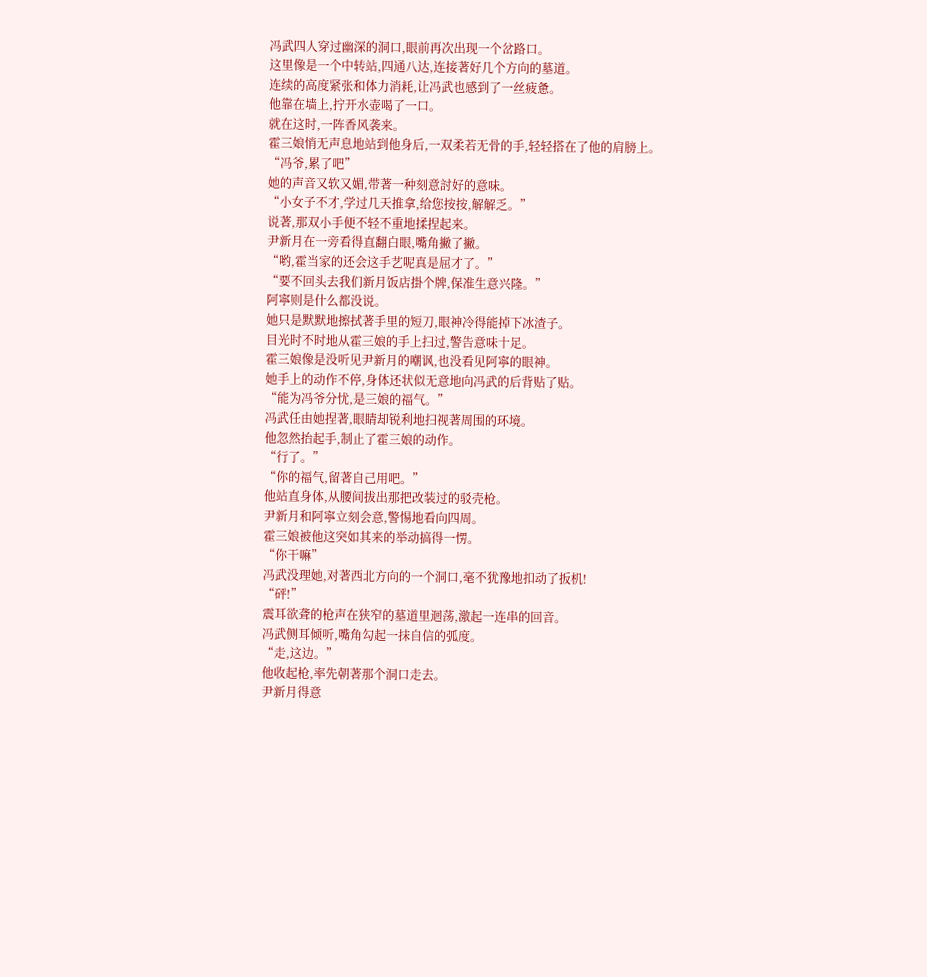冯武四人穿过幽深的洞口,眼前再次出现一个岔路口。
这里像是一个中转站,四通八达,连接著好几个方向的墓道。
连续的高度紧张和体力消耗,让冯武也感到了一丝疲惫。
他靠在墙上,拧开水壶喝了一口。
就在这时,一阵香风袭来。
霍三娘悄无声息地站到他身后,一双柔若无骨的手,轻轻搭在了他的肩膀上。
“冯爷,累了吧”
她的声音又软又媚,带著一种刻意討好的意味。
“小女子不才,学过几天推拿,给您按按,解解乏。”
说著,那双小手便不轻不重地揉捏起来。
尹新月在一旁看得直翻白眼,嘴角撇了撇。
“哟,霍当家的还会这手艺呢真是屈才了。”
“要不回头去我们新月饭店掛个牌,保准生意兴隆。”
阿寧则是什么都没说。
她只是默默地擦拭著手里的短刀,眼神冷得能掉下冰渣子。
目光时不时地从霍三娘的手上扫过,警告意味十足。
霍三娘像是没听见尹新月的嘲讽,也没看见阿寧的眼神。
她手上的动作不停,身体还状似无意地向冯武的后背贴了贴。
“能为冯爷分忧,是三娘的福气。”
冯武任由她捏著,眼睛却锐利地扫视著周围的环境。
他忽然抬起手,制止了霍三娘的动作。
“行了。”
“你的福气,留著自己用吧。”
他站直身体,从腰间拔出那把改装过的驳壳枪。
尹新月和阿寧立刻会意,警惕地看向四周。
霍三娘被他这突如其来的举动搞得一愣。
“你干嘛”
冯武没理她,对著西北方向的一个洞口,毫不犹豫地扣动了扳机!
“砰!”
震耳欲聋的枪声在狭窄的墓道里迴荡,激起一连串的回音。
冯武侧耳倾听,嘴角勾起一抹自信的弧度。
“走,这边。”
他收起枪,率先朝著那个洞口走去。
尹新月得意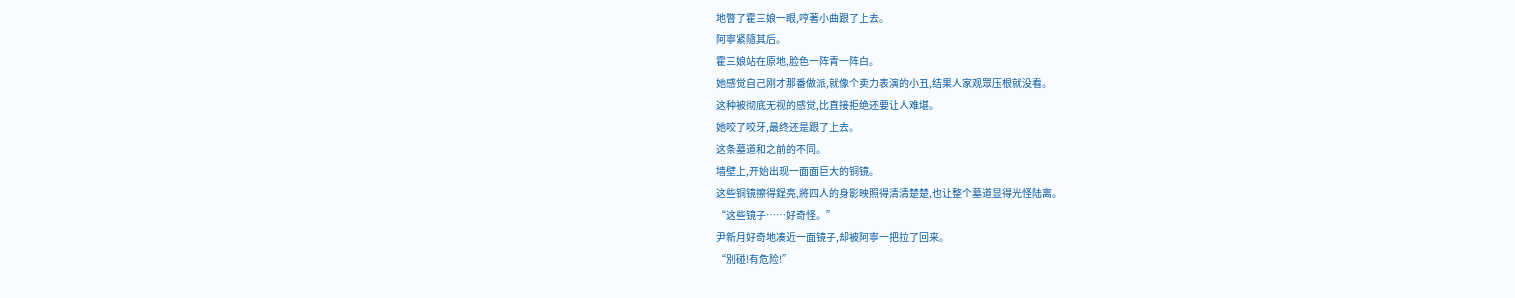地瞥了霍三娘一眼,哼著小曲跟了上去。
阿寧紧隨其后。
霍三娘站在原地,脸色一阵青一阵白。
她感觉自己刚才那番做派,就像个卖力表演的小丑,结果人家观眾压根就没看。
这种被彻底无视的感觉,比直接拒绝还要让人难堪。
她咬了咬牙,最终还是跟了上去。
这条墓道和之前的不同。
墙壁上,开始出现一面面巨大的铜镜。
这些铜镜擦得鋥亮,將四人的身影映照得清清楚楚,也让整个墓道显得光怪陆离。
“这些镜子……好奇怪。”
尹新月好奇地凑近一面镜子,却被阿寧一把拉了回来。
“別碰!有危险!”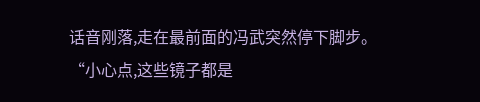话音刚落,走在最前面的冯武突然停下脚步。
“小心点,这些镜子都是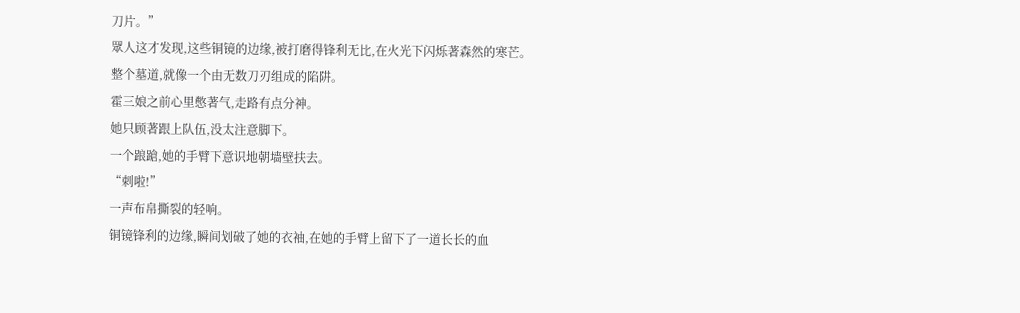刀片。”
眾人这才发现,这些铜镜的边缘,被打磨得锋利无比,在火光下闪烁著森然的寒芒。
整个墓道,就像一个由无数刀刃组成的陷阱。
霍三娘之前心里憋著气,走路有点分神。
她只顾著跟上队伍,没太注意脚下。
一个踉蹌,她的手臂下意识地朝墙壁扶去。
“刺啦!”
一声布帛撕裂的轻响。
铜镜锋利的边缘,瞬间划破了她的衣袖,在她的手臂上留下了一道长长的血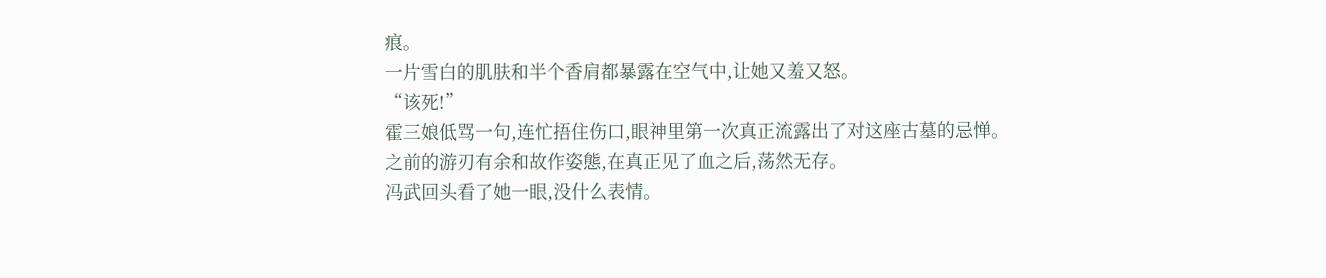痕。
一片雪白的肌肤和半个香肩都暴露在空气中,让她又羞又怒。
“该死!”
霍三娘低骂一句,连忙捂住伤口,眼神里第一次真正流露出了对这座古墓的忌惮。
之前的游刃有余和故作姿態,在真正见了血之后,荡然无存。
冯武回头看了她一眼,没什么表情。